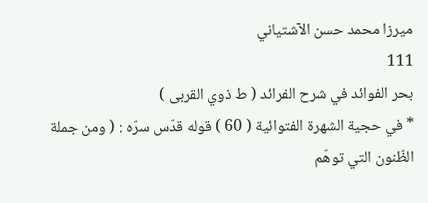ميرزا محمد حسن الآشتياني
111
بحر الفوائد في شرح الفرائد ( ط ذوي القربى )
* في حجية الشهرة الفتوائية ( 60 ) قوله قدّس سرّه : ( ومن جملة الظّنون التي توهّم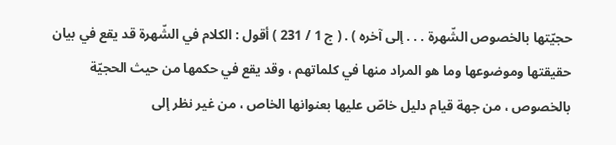حجيّتها بالخصوص الشّهرة . . . إلى آخره ) . ( ج 1 / 231 ) أقول : الكلام في الشّهرة قد يقع في بيان حقيقتها وموضوعها وما هو المراد منها في كلماتهم ، وقد يقع في حكمها من حيث الحجيّة بالخصوص ، من جهة قيام دليل خاصّ عليها بعنوانها الخاص ، من غير نظر إلى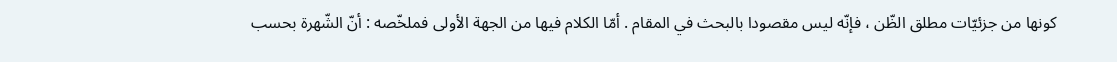كونها من جزئيّات مطلق الظّن ، فإنّه ليس مقصودا بالبحث في المقام . أمّا الكلام فيها من الجهة الأولى فملخّصه : أنّ الشّهرة بحسب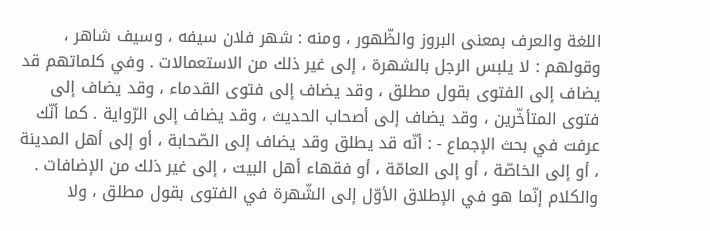اللغة والعرف بمعنى البروز والظّهور ، ومنه : شهر فلان سيفه ، وسيف شاهر ، وقولهم : لا يلبس الرجل بالشهرة ، إلى غير ذلك من الاستعمالات . وفي كلماتهم قد يضاف إلى الفتوى بقول مطلق ، وقد يضاف إلى فتوى القدماء ، وقد يضاف إلى فتوى المتأخّرين ، وقد يضاف إلى أصحاب الحديث ، وقد يضاف إلى الرّواية . كما أنّك عرفت في بحث الإجماع - : أنّه قد يطلق وقد يضاف إلى الصّحابة ، أو إلى أهل المدينة ، أو إلى الخاصّة ، أو إلى العامّة ، أو فقهاء أهل البيت ، إلى غير ذلك من الإضافات . والكلام إنّما هو في الإطلاق الأوّل إلى الشّهرة في الفتوى بقول مطلق ، ولا